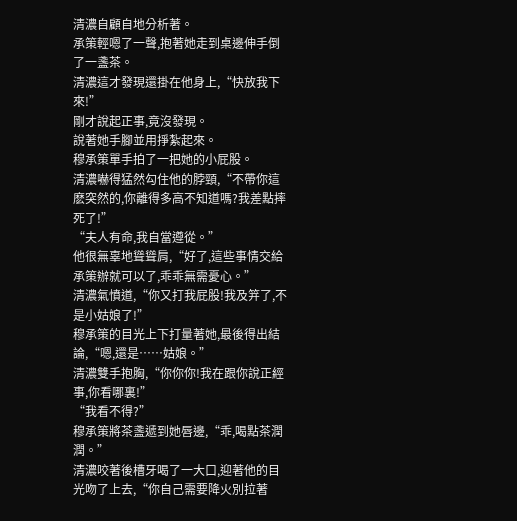清濃自顧自地分析著。
承策輕嗯了一聲,抱著她走到桌邊伸手倒了一盞茶。
清濃這才發現還掛在他身上,“快放我下來!”
剛才說起正事,竟沒發現。
說著她手腳並用掙紮起來。
穆承策單手拍了一把她的小屁股。
清濃嚇得猛然勾住他的脖頸,“不帶你這麽突然的,你離得多高不知道嗎?我差點摔死了!”
“夫人有命,我自當遵從。”
他很無辜地聳聳肩,“好了,這些事情交給承策辦就可以了,乖乖無需憂心。”
清濃氣憤道,“你又打我屁股!我及笄了,不是小姑娘了!”
穆承策的目光上下打量著她,最後得出結論,“嗯,還是……姑娘。”
清濃雙手抱胸,“你你你!我在跟你說正經事,你看哪裏!”
“我看不得?”
穆承策將茶盞遞到她唇邊,“乖,喝點茶潤潤。”
清濃咬著後槽牙喝了一大口,迎著他的目光吻了上去,“你自己需要降火別拉著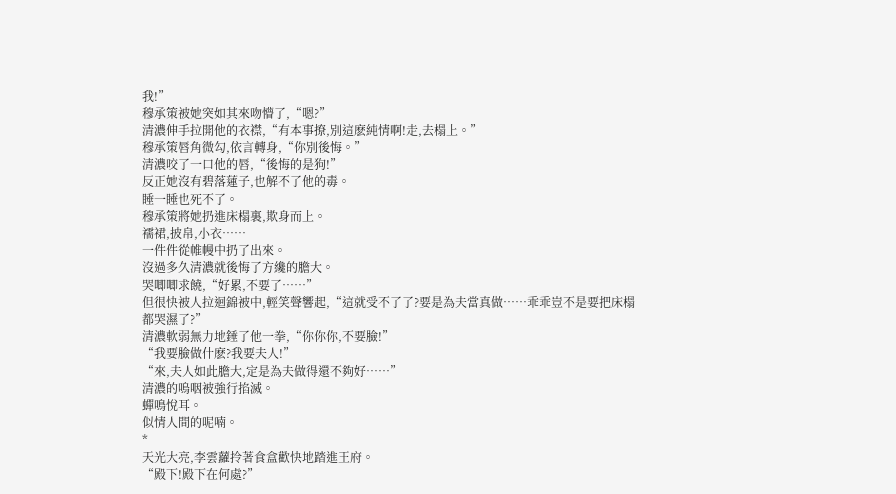我!”
穆承策被她突如其來吻懵了,“嗯?”
清濃伸手拉開他的衣襟,“有本事撩,別這麽純情啊!走,去榻上。”
穆承策唇角微勾,依言轉身,“你別後悔。”
清濃咬了一口他的唇,“後悔的是狗!”
反正她沒有碧落蓮子,也解不了他的毒。
睡一睡也死不了。
穆承策將她扔進床榻裏,欺身而上。
襦裙,披帛,小衣……
一件件從帷幔中扔了出來。
沒過多久清濃就後悔了方纔的膽大。
哭唧唧求饒,“好累,不要了……”
但很快被人拉迴錦被中,輕笑聲響起,“這就受不了了?要是為夫當真做……乖乖豈不是要把床榻都哭濕了?”
清濃軟弱無力地錘了他一拳,“你你你,不要臉!”
“我要臉做什麽?我要夫人!”
“來,夫人如此膽大,定是為夫做得還不夠好……”
清濃的嗚咽被強行掐滅。
蟬鳴悅耳。
似情人間的呢喃。
*
天光大亮,李雲蘿拎著食盒歡快地踏進王府。
“殿下!殿下在何處?”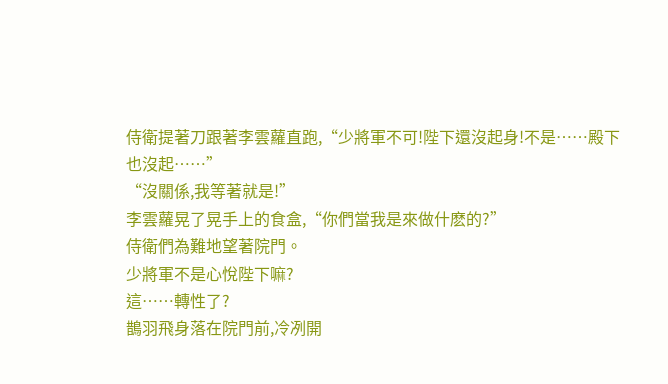侍衛提著刀跟著李雲蘿直跑,“少將軍不可!陛下還沒起身!不是……殿下也沒起……”
“沒關係,我等著就是!”
李雲蘿晃了晃手上的食盒,“你們當我是來做什麽的?”
侍衛們為難地望著院門。
少將軍不是心悅陛下嘛?
這……轉性了?
鵲羽飛身落在院門前,冷冽開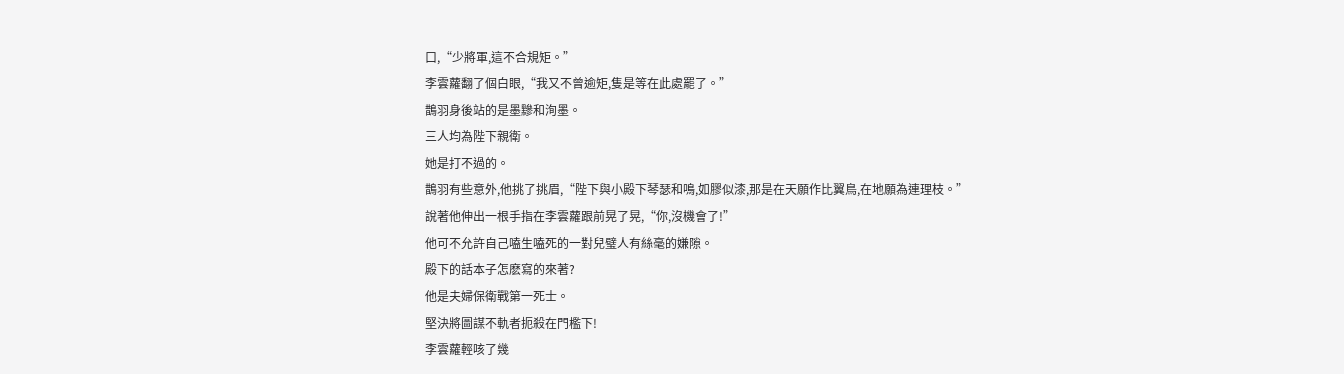口,“少將軍,這不合規矩。”
李雲蘿翻了個白眼,“我又不曾逾矩,隻是等在此處罷了。”
鵲羽身後站的是墨黲和洵墨。
三人均為陛下親衛。
她是打不過的。
鵲羽有些意外,他挑了挑眉,“陛下與小殿下琴瑟和鳴,如膠似漆,那是在天願作比翼鳥,在地願為連理枝。”
說著他伸出一根手指在李雲蘿跟前晃了晃,“你,沒機會了!”
他可不允許自己嗑生嗑死的一對兒璧人有絲毫的嫌隙。
殿下的話本子怎麽寫的來著?
他是夫婦保衛戰第一死士。
堅決將圖謀不軌者扼殺在門檻下!
李雲蘿輕咳了幾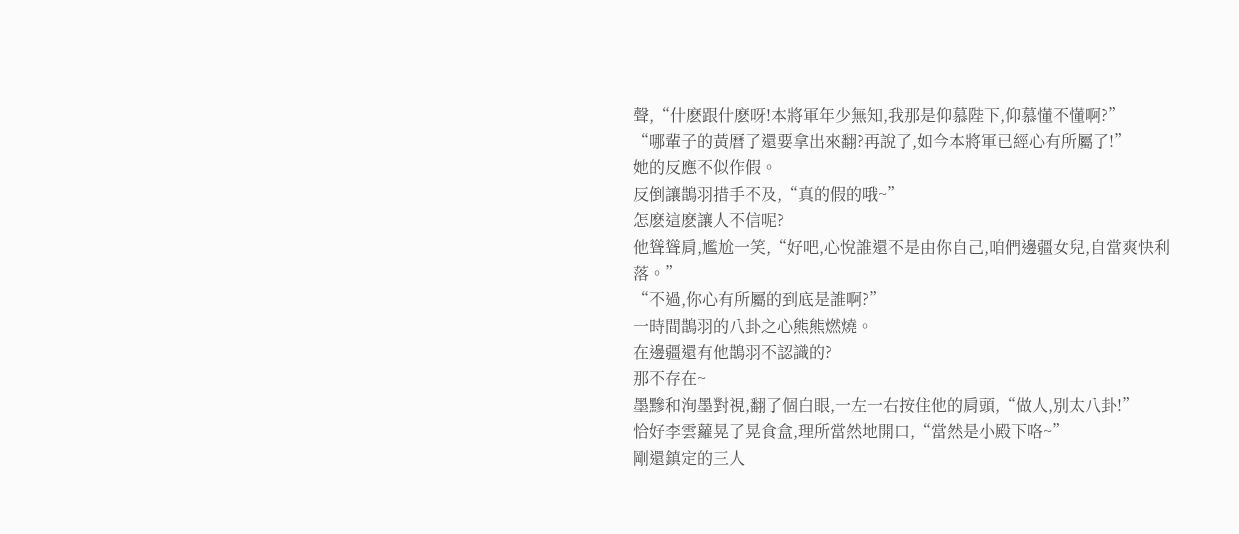聲,“什麽跟什麽呀!本將軍年少無知,我那是仰慕陛下,仰慕懂不懂啊?”
“哪輩子的黃曆了還要拿出來翻?再說了,如今本將軍已經心有所屬了!”
她的反應不似作假。
反倒讓鵲羽措手不及,“真的假的哦~”
怎麽這麽讓人不信呢?
他聳聳肩,尷尬一笑,“好吧,心悅誰還不是由你自己,咱們邊疆女兒,自當爽快利落。”
“不過,你心有所屬的到底是誰啊?”
一時間鵲羽的八卦之心熊熊燃燒。
在邊疆還有他鵲羽不認識的?
那不存在~
墨黲和洵墨對視,翻了個白眼,一左一右按住他的肩頭,“做人,別太八卦!”
恰好李雲蘿晃了晃食盒,理所當然地開口,“當然是小殿下咯~”
剛還鎮定的三人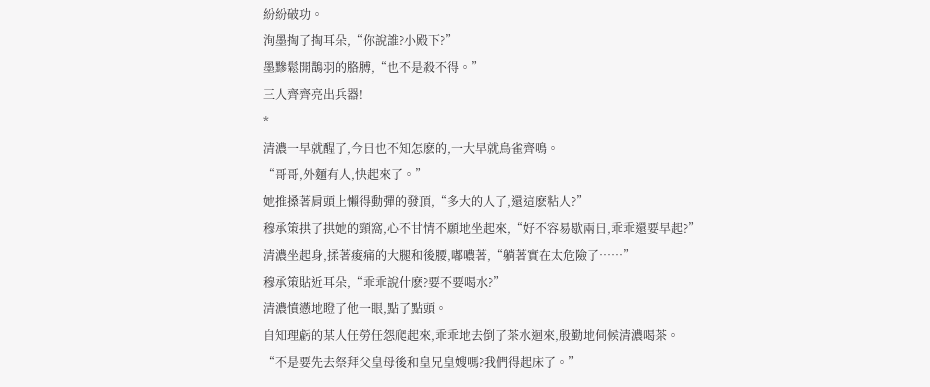紛紛破功。
洵墨掏了掏耳朵,“你說誰?小殿下?”
墨黲鬆開鵲羽的胳膊,“也不是殺不得。”
三人齊齊亮出兵器!
*
清濃一早就醒了,今日也不知怎麽的,一大早就鳥雀齊鳴。
“哥哥,外麵有人,快起來了。”
她推搡著肩頭上懶得動彈的發頂,“多大的人了,還這麽粘人?”
穆承策拱了拱她的頸窩,心不甘情不願地坐起來,“好不容易歇兩日,乖乖還要早起?”
清濃坐起身,揉著痠痛的大腿和後腰,嘟噥著,“躺著實在太危險了……”
穆承策貼近耳朵,“乖乖說什麽?要不要喝水?”
清濃憤懣地瞪了他一眼,點了點頭。
自知理虧的某人任勞任怨爬起來,乖乖地去倒了茶水迴來,殷勤地伺候清濃喝茶。
“不是要先去祭拜父皇母後和皇兄皇嫂嗎?我們得起床了。”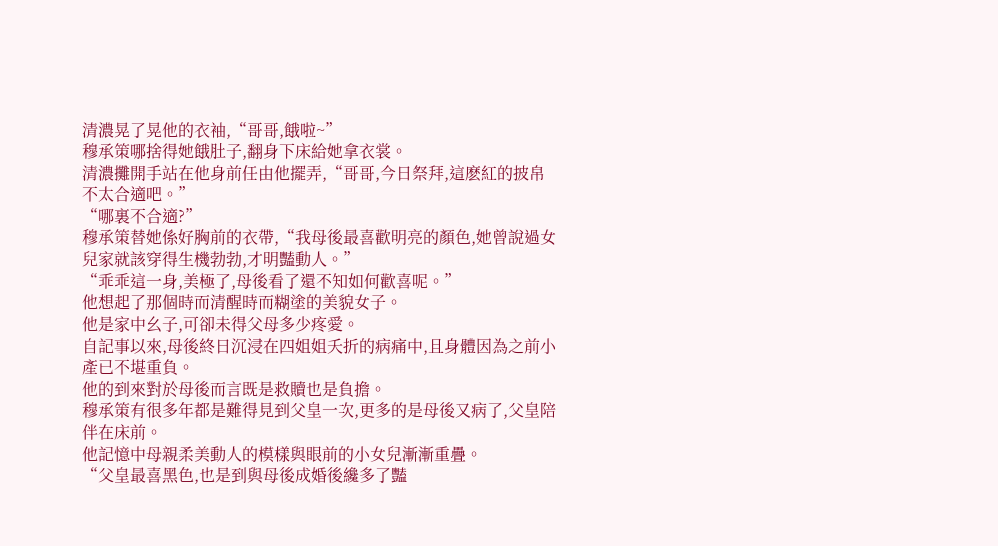清濃晃了晃他的衣袖,“哥哥,餓啦~”
穆承策哪捨得她餓肚子,翻身下床給她拿衣裳。
清濃攤開手站在他身前任由他擺弄,“哥哥,今日祭拜,這麽紅的披帛不太合適吧。”
“哪裏不合適?”
穆承策替她係好胸前的衣帶,“我母後最喜歡明亮的顏色,她曾說過女兒家就該穿得生機勃勃,才明豔動人。”
“乖乖這一身,美極了,母後看了還不知如何歡喜呢。”
他想起了那個時而清醒時而糊塗的美貌女子。
他是家中幺子,可卻未得父母多少疼愛。
自記事以來,母後終日沉浸在四姐姐夭折的病痛中,且身體因為之前小產已不堪重負。
他的到來對於母後而言既是救贖也是負擔。
穆承策有很多年都是難得見到父皇一次,更多的是母後又病了,父皇陪伴在床前。
他記憶中母親柔美動人的模樣與眼前的小女兒漸漸重疊。
“父皇最喜黑色,也是到與母後成婚後纔多了豔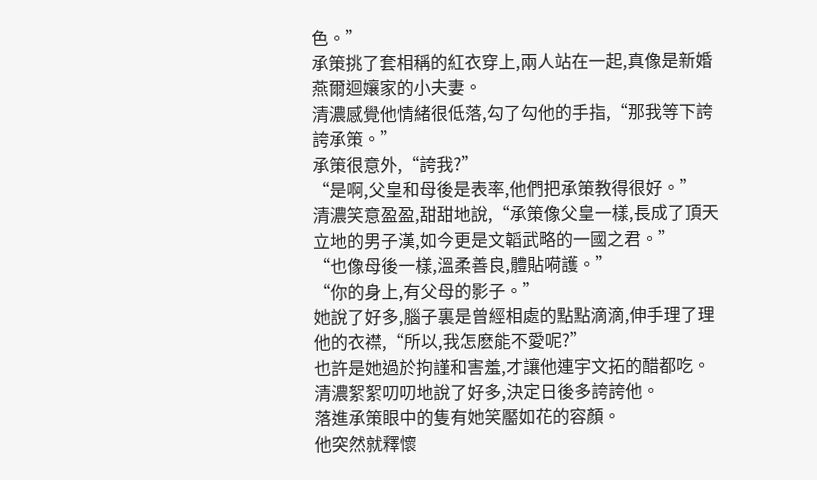色。”
承策挑了套相稱的紅衣穿上,兩人站在一起,真像是新婚燕爾迴孃家的小夫妻。
清濃感覺他情緒很低落,勾了勾他的手指,“那我等下誇誇承策。”
承策很意外,“誇我?”
“是啊,父皇和母後是表率,他們把承策教得很好。”
清濃笑意盈盈,甜甜地說,“承策像父皇一樣,長成了頂天立地的男子漢,如今更是文韜武略的一國之君。”
“也像母後一樣,溫柔善良,體貼嗬護。”
“你的身上,有父母的影子。”
她說了好多,腦子裏是曾經相處的點點滴滴,伸手理了理他的衣襟,“所以,我怎麽能不愛呢?”
也許是她過於拘謹和害羞,才讓他連宇文拓的醋都吃。
清濃絮絮叨叨地說了好多,決定日後多誇誇他。
落進承策眼中的隻有她笑靨如花的容顏。
他突然就釋懷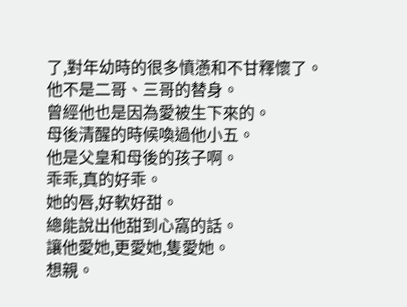了,對年幼時的很多憤懣和不甘釋懷了。
他不是二哥、三哥的替身。
曾經他也是因為愛被生下來的。
母後清醒的時候喚過他小五。
他是父皇和母後的孩子啊。
乖乖,真的好乖。
她的唇,好軟好甜。
總能說出他甜到心窩的話。
讓他愛她,更愛她,隻愛她。
想親。